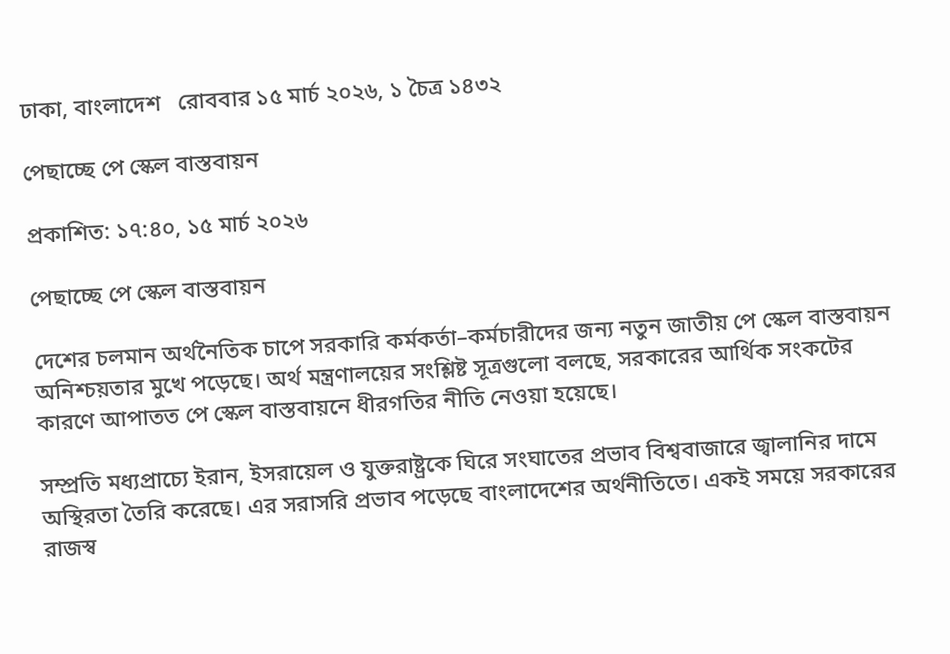ঢাকা, বাংলাদেশ   রোববার ১৫ মার্চ ২০২৬, ১ চৈত্র ১৪৩২

পেছাচ্ছে পে স্কেল বাস্তবায়ন

প্রকাশিত: ১৭:৪০, ১৫ মার্চ ২০২৬

পেছাচ্ছে পে স্কেল বাস্তবায়ন

দেশের চলমান অর্থনৈতিক চাপে সরকারি কর্মকর্তা–কর্মচারীদের জন্য নতুন জাতীয় পে স্কেল বাস্তবায়ন অনিশ্চয়তার মুখে পড়েছে। অর্থ মন্ত্রণালয়ের সংশ্লিষ্ট সূত্রগুলো বলছে, সরকারের আর্থিক সংকটের কারণে আপাতত পে স্কেল বাস্তবায়নে ধীরগতির নীতি নেওয়া হয়েছে।

সম্প্রতি মধ্যপ্রাচ্যে ইরান, ইসরায়েল ও যুক্তরাষ্ট্রকে ঘিরে সংঘাতের প্রভাব বিশ্ববাজারে জ্বালানির দামে অস্থিরতা তৈরি করেছে। এর সরাসরি প্রভাব পড়েছে বাংলাদেশের অর্থনীতিতে। একই সময়ে সরকারের রাজস্ব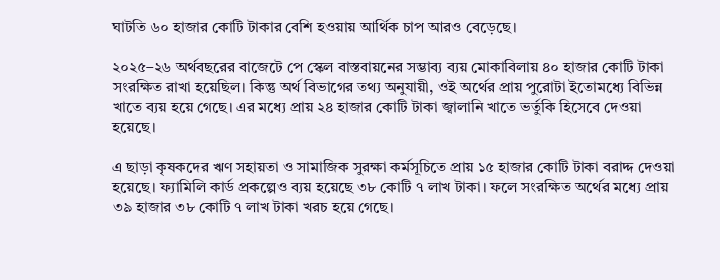ঘাটতি ৬০ হাজার কোটি টাকার বেশি হওয়ায় আর্থিক চাপ আরও বেড়েছে।

২০২৫–২৬ অর্থবছরের বাজেটে পে স্কেল বাস্তবায়নের সম্ভাব্য ব্যয় মোকাবিলায় ৪০ হাজার কোটি টাকা সংরক্ষিত রাখা হয়েছিল। কিন্তু অর্থ বিভাগের তথ্য অনুযায়ী, ওই অর্থের প্রায় পুরোটা ইতোমধ্যে বিভিন্ন খাতে ব্যয় হয়ে গেছে। এর মধ্যে প্রায় ২৪ হাজার কোটি টাকা জ্বালানি খাতে ভর্তুকি হিসেবে দেওয়া হয়েছে।

এ ছাড়া কৃষকদের ঋণ সহায়তা ও সামাজিক সুরক্ষা কর্মসূচিতে প্রায় ১৫ হাজার কোটি টাকা বরাদ্দ দেওয়া হয়েছে। ফ্যামিলি কার্ড প্রকল্পেও ব্যয় হয়েছে ৩৮ কোটি ৭ লাখ টাকা। ফলে সংরক্ষিত অর্থের মধ্যে প্রায় ৩৯ হাজার ৩৮ কোটি ৭ লাখ টাকা খরচ হয়ে গেছে।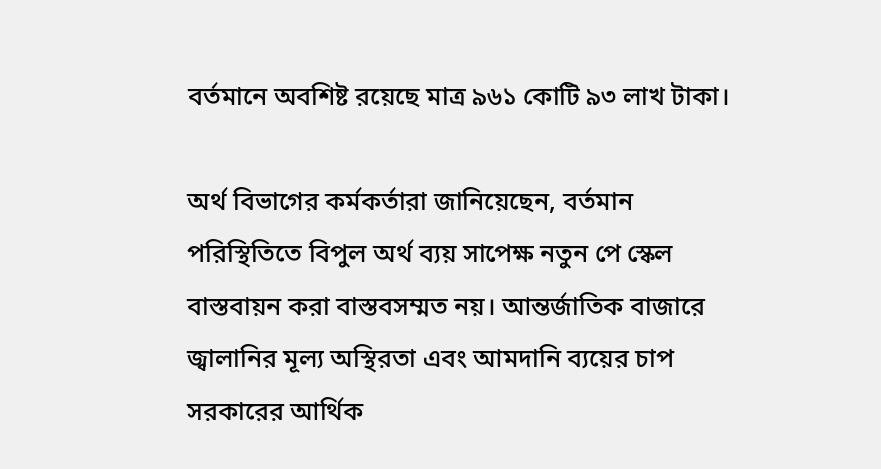বর্তমানে অবশিষ্ট রয়েছে মাত্র ৯৬১ কোটি ৯৩ লাখ টাকা।

অর্থ বিভাগের কর্মকর্তারা জানিয়েছেন, বর্তমান পরিস্থিতিতে বিপুল অর্থ ব্যয় সাপেক্ষ নতুন পে স্কেল বাস্তবায়ন করা বাস্তবসম্মত নয়। আন্তর্জাতিক বাজারে জ্বালানির মূল্য অস্থিরতা এবং আমদানি ব্যয়ের চাপ সরকারের আর্থিক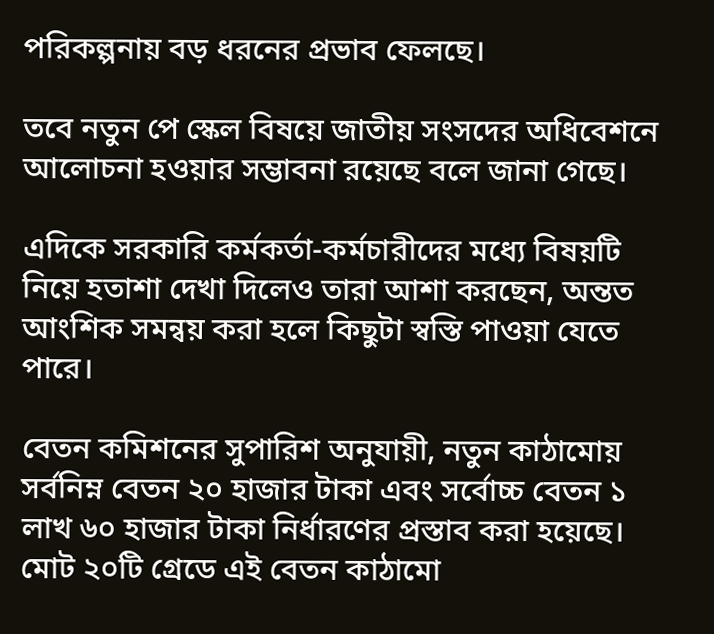পরিকল্পনায় বড় ধরনের প্রভাব ফেলছে।

তবে নতুন পে স্কেল বিষয়ে জাতীয় সংসদের অধিবেশনে আলোচনা হওয়ার সম্ভাবনা রয়েছে বলে জানা গেছে।

এদিকে সরকারি কর্মকর্তা-কর্মচারীদের মধ্যে বিষয়টি নিয়ে হতাশা দেখা দিলেও তারা আশা করছেন, অন্তত আংশিক সমন্বয় করা হলে কিছুটা স্বস্তি পাওয়া যেতে পারে।

বেতন কমিশনের সুপারিশ অনুযায়ী, নতুন কাঠামোয় সর্বনিম্ন বেতন ২০ হাজার টাকা এবং সর্বোচ্চ বেতন ১ লাখ ৬০ হাজার টাকা নির্ধারণের প্রস্তাব করা হয়েছে। মোট ২০টি গ্রেডে এই বেতন কাঠামো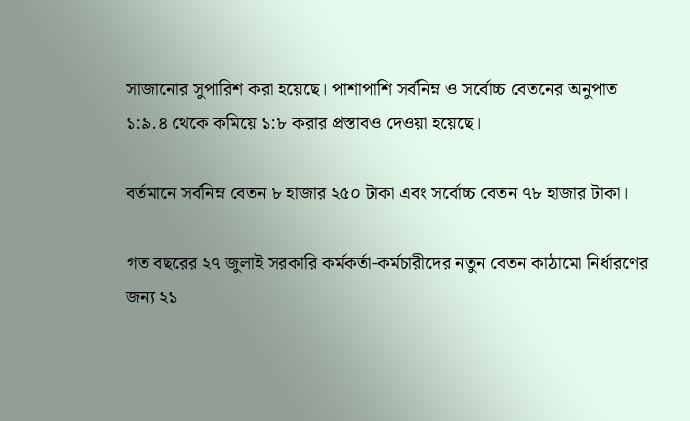সাজানোর সুপারিশ করা হয়েছে। পাশাপাশি সর্বনিম্ন ও সর্বোচ্চ বেতনের অনুপাত ১:৯.৪ থেকে কমিয়ে ১:৮ করার প্রস্তাবও দেওয়া হয়েছে।

বর্তমানে সর্বনিম্ন বেতন ৮ হাজার ২৫০ টাকা এবং সর্বোচ্চ বেতন ৭৮ হাজার টাকা।

গত বছরের ২৭ জুলাই সরকারি কর্মকর্তা-কর্মচারীদের নতুন বেতন কাঠামো নির্ধারণের জন্য ২১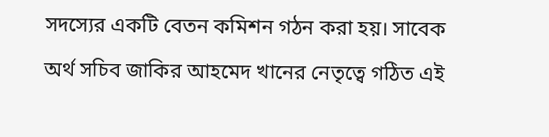সদস্যের একটি বেতন কমিশন গঠন করা হয়। সাবেক অর্থ সচিব জাকির আহমেদ খানের নেতৃত্বে গঠিত এই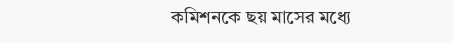কমিশনকে ছয় মাসের মধ্যে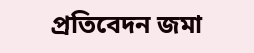প্রতিবেদন জমা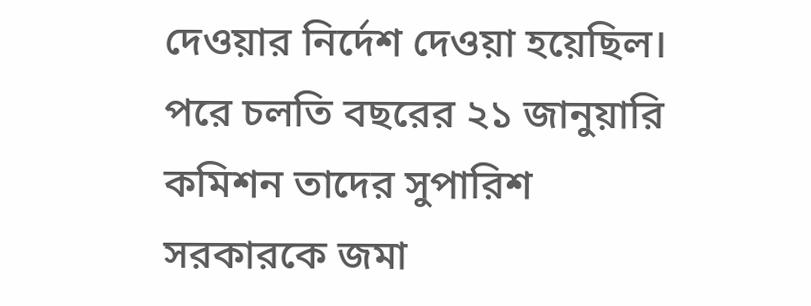দেওয়ার নির্দেশ দেওয়া হয়েছিল। পরে চলতি বছরের ২১ জানুয়ারি কমিশন তাদের সুপারিশ সরকারকে জমা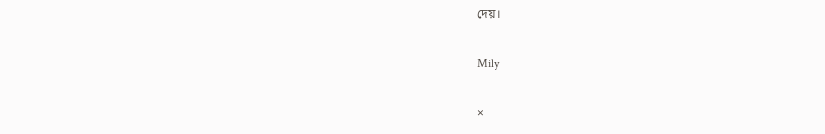দেয়।

Mily

×